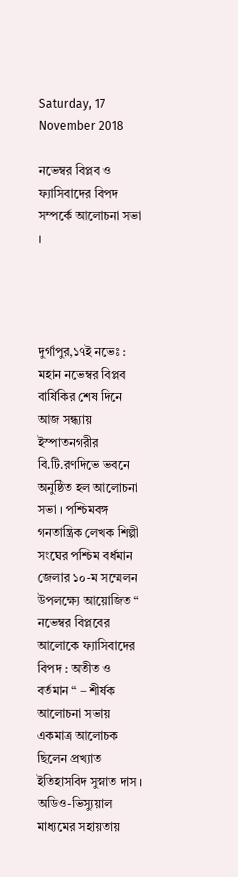Saturday, 17 November 2018

নভেম্বর বিপ্লব ও ফ্যাসিবাদের বিপদ সম্পর্কে আলোচনা সভা ।




দুর্গাপুর,১৭ই নভেঃ : মহান নভেম্বর বিপ্লব বার্ষিকির শেষ দিনে আজ সন্ধ্যায় ইস্পাতনগরীর বি.টি.রণদিভে ভবনে অনুষ্ঠিত হল আলোচনা সভা । পশ্চিমবঙ্গ গনতান্ত্রিক লেখক শিল্পী সংঘের পশ্চিম বর্ধমান জেলার ১০-ম সম্মেলন উপলক্ষ্যে আয়োজিত “ নভেম্বর বিপ্লবের আলোকে ফ্যাসিবাদের বিপদ : অতীত ও বর্তমান “ – শীর্ষক আলোচনা সভায় একমাত্র আলোচক ছিলেন প্রখ্যাত ইতিহাসবিদ সুস্নাত দাস । অডিও-ভিস্যুয়াল মাধ্যমের সহায়তায়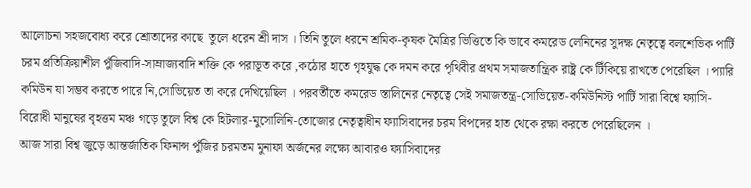আলোচনা সহজবোধ্য করে শ্রোতাদের কাছে  তুলে ধরেন শ্রী দাস । তিনি তুলে ধরনে শ্রমিক-কৃষক মৈত্রির ভিত্তিতে কি ভাবে কমরেড লেনিনের সুদক্ষ নেতৃত্বে বলশেভিক পার্টি  চরম প্রতিক্রিয়াশীল পুঁজিবাদি-সাম্রাজ্যবাদি শক্তি কে পরাভূত করে ,কঠোর হাতে গৃহযুদ্ধ কে দমন করে পৃথিবীর প্রথম সমাজতান্ত্রিক রাষ্ট্র কে টিঁকিয়ে রাখতে পেরেছিল । প্যারি কমিউন যা সম্ভব করতে পারে নি,সোভিয়েত তা করে দেখিয়েছিল । পরবর্তীতে কমরেড স্তালিনের নেতৃত্বে সেই সমাজতন্ত্র-সোভিয়েত-কমিউনিস্ট পার্টি সারা বিশ্বে ফ্যাসি-বিরোধী মানুষের বৃহত্তম মঞ্চ গড়ে তুলে বিশ্ব কে হিটলার-মুসোলিনি-তোজোর নেতৃত্বাধীন ফ্যাসিবাদের চরম বিপদের হাত থেকে রক্ষা করতে পেরেছিলেন ।
আজ সারা বিশ্ব জুড়ে আন্তর্জাতিক ফিনান্স পুঁজির চরমতম মুনাফা অর্জনের লক্ষ্যে আবারও ফ্যাসিবাদের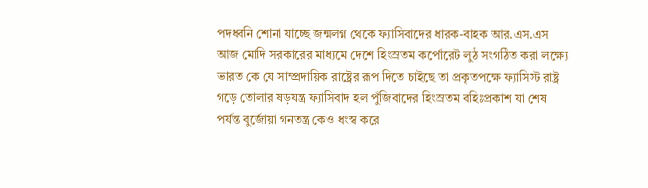পদধ্বনি শোনা যাচ্ছে জন্মলগ্ন থেকে ফ্যাসিবাদের ধারক-বাহক আর.এস.এস আজ মোদি সরকারের মাধ্যমে দেশে হিংস্রতম কর্পোরেট লুঠ সংগঠিত করা লক্ষ্যে ভারত কে যে সাম্প্রদায়িক রাষ্ট্রের রূপ দিতে চাইছে তা প্রকৃতপক্ষে ফ্যাসিস্ট রাষ্ট্র গড়ে তোলার ষড়যন্ত্র ফ্যাসিবাদ হল পুঁজিবাদের হিংস্রতম বহিঃপ্রকাশ যা শেষ পর্যন্ত বুর্জোয়া গনতন্ত্র কেও ধংস্ব করে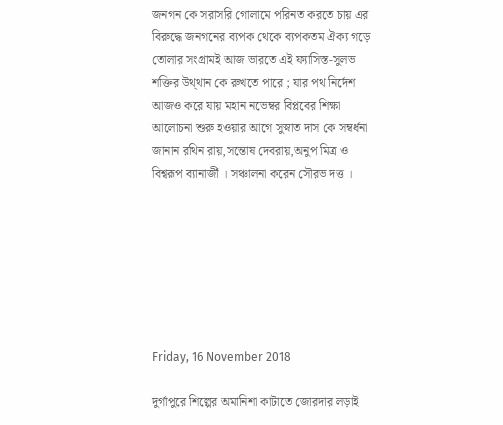জনগন কে সরাসরি গোলামে পরিনত করতে চায় এর বিরুদ্ধে জনগনের ব্যপক থেকে ব্যপকতম ঐক্য গড়ে তোলার সংগ্রামই আজ ভারতে এই ফ্যাসিস্ত-সুলভ শক্তির উথ্থান কে রুখতে পারে ; যার পথ নির্দেশ আজও করে যায় মহান নভেম্বর বিপ্লবের শিক্ষা
আলোচনা শুরু হওয়ার আগে সুস্নাত দাস কে সম্বর্ধনা জানান রথিন রায়,সন্তোষ দেবরায়,অনুপ মিত্র ও বিশ্বরূপ ব্যানার্জী । সঞ্চালনা করেন সৌরভ দত্ত ।







Friday, 16 November 2018

দুর্গাপুরে শিল্পের অমানিশা কাটাতে জোরদার লড়াই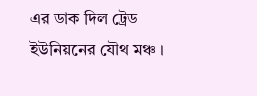এর ডাক দিল ট্রেড ইউনিয়নের যৌথ মঞ্চ ।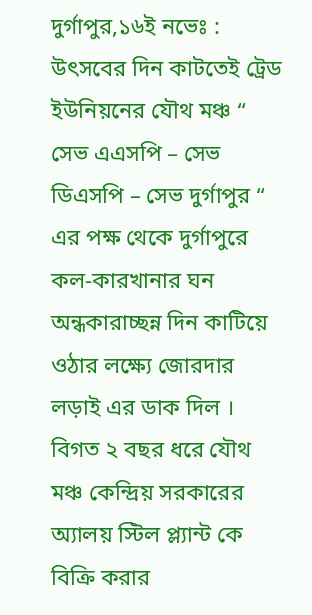দুর্গাপুর,১৬ই নভেঃ : উৎসবের দিন কাটতেই ট্রেড ইউনিয়নের যৌথ মঞ্চ “ সেভ এএসপি – সেভ ডিএসপি – সেভ দুর্গাপুর “ এর পক্ষ থেকে দুর্গাপুরে কল-কারখানার ঘন অন্ধকারাচ্ছন্ন দিন কাটিয়ে ওঠার লক্ষ্যে জোরদার লড়াই এর ডাক দিল । বিগত ২ বছর ধরে যৌথ মঞ্চ কেন্দ্রিয় সরকারের অ্যালয় স্টিল প্ল্যান্ট কে বিক্রি করার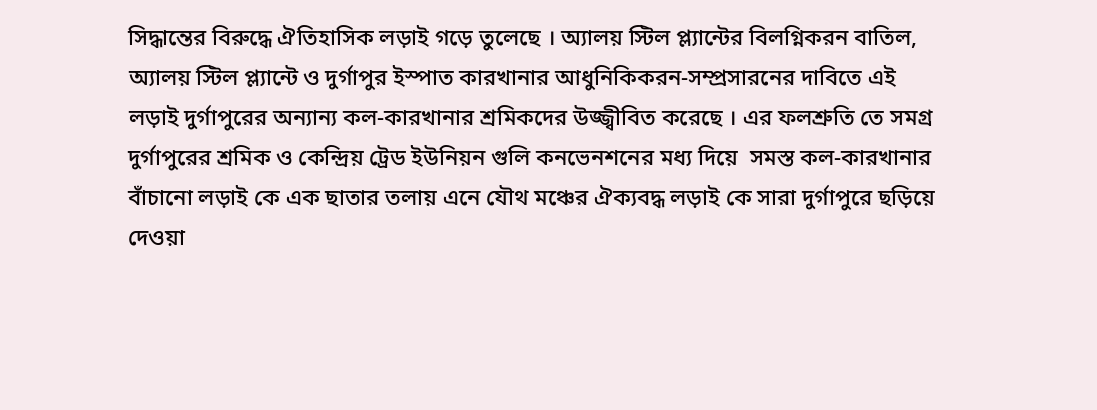সিদ্ধান্তের বিরুদ্ধে ঐতিহাসিক লড়াই গড়ে তুলেছে । অ্যালয় স্টিল প্ল্যান্টের বিলগ্নিকরন বাতিল, অ্যালয় স্টিল প্ল্যান্টে ও দুর্গাপুর ইস্পাত কারখানার আধুনিকিকরন-সম্প্রসারনের দাবিতে এই লড়াই দুর্গাপুরের অন্যান্য কল-কারখানার শ্রমিকদের উজ্জ্বীবিত করেছে । এর ফলশ্রুতি তে সমগ্র দুর্গাপুরের শ্রমিক ও কেন্দ্রিয় ট্রেড ইউনিয়ন গুলি কনভেনশনের মধ্য দিয়ে  সমস্ত কল-কারখানার বাঁচানো লড়াই কে এক ছাতার তলায় এনে যৌথ মঞ্চের ঐক্যবদ্ধ লড়াই কে সারা দুর্গাপুরে ছড়িয়ে দেওয়া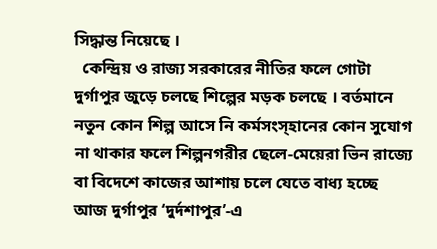সিদ্ধান্ত নিয়েছে ।
  কেন্দ্রিয় ও রাজ্য সরকারের নীতির ফলে গোটা দুর্গাপুর জুড়ে চলছে শিল্পের মড়ক চলছে । বর্তমানে নতুন কোন শিল্প আসে নি কর্মসংস্হানের কোন সুযোগ না থাকার ফলে শিল্পনগরীর ছেলে-মেয়েরা ভিন রাজ্যে বা বিদেশে কাজের আশায় চলে যেতে বাধ্য হচ্ছে
আজ দুর্গাপুর ‘দুর্দশাপুর’-এ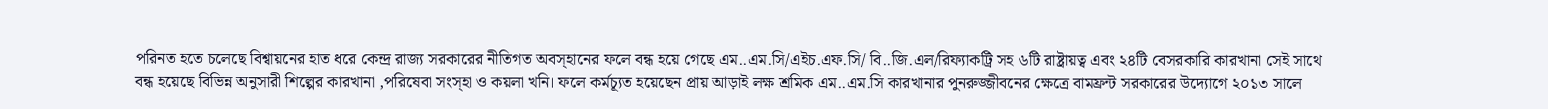পরিনত হতে চলেছে বিশ্বায়নের হাত ধরে কেন্দ্র রাজ্য সরকারের নীতিগত অবস্হানের ফলে বন্ধ হয়ে গেছে এম..এম.সি/এইচ.এফ.সি/ বি..জি.এল/রিফ্যাকট্রি সহ ৬টি রাষ্ট্রায়ত্ব এবং ২৪টি বেসরকারি কারখানা সেই সাথে বন্ধ হয়েছে বিভিন্ন অনুসারী শিল্পের কারখানা ,পরিষেবা সংস্হা ও কয়লা খনি। ফলে কর্মচ্যূত হয়েছেন প্রায় আড়াই লক্ষ শ্রমিক এম..এম.সি কারখানার পুনরুজ্জীবনের ক্ষেত্রে বামফ্রন্ট সরকারের উদ্যোগে ২০১৩ সালে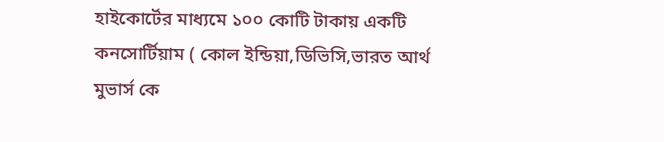হাইকোর্টের মাধ্যমে ১০০ কোটি টাকায় একটি কনসোর্টিয়াম ( কোল ইন্ডিয়া,ডিভিসি,ভারত আর্থ মুভার্স কে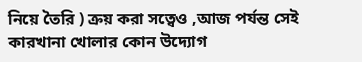নিয়ে তৈরি ) ক্রয় করা সত্বেও ,আজ পর্যন্ত সেই কারখানা খোলার কোন উদ্যোগ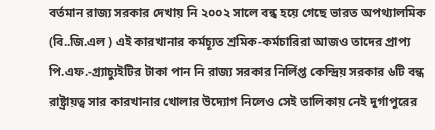বর্তমান রাজ্য সরকার দেখায় নি ২০০২ সালে বন্ধ হয়ে গেছে ভারত অপথ্যালমিক (বি..জি.এল ) এই কারখানার কর্মচ্যূত শ্রমিক-কর্মচারিরা আজও তাদের প্রাপ্য পি.এফ.-গ্র্যাচ্যুইটির টাকা পান নি রাজ্য সরকার নির্লিপ্ত কেন্দ্রিয় সরকার ৬টি বন্ধ রাষ্ট্রায়ত্ব সার কারখানার খোলার উদ্যোগ নিলেও সেই তালিকায় নেই দুর্গাপুরের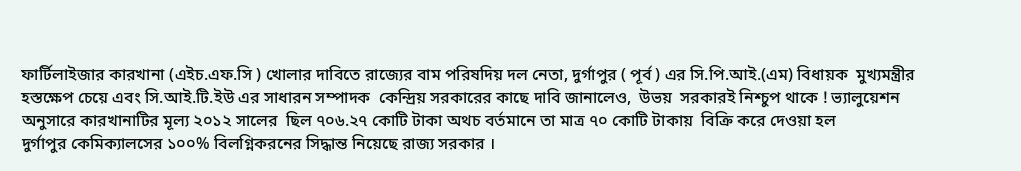ফার্টিলাইজার কারখানা (এইচ.এফ.সি ) খোলার দাবিতে রাজ্যের বাম পরিষদিয় দল নেতা, দুর্গাপুর ( পূর্ব ) এর সি.পি.আই.(এম) বিধায়ক  মুখ্যমন্ত্রীর হস্তক্ষেপ চেয়ে এবং সি.আই.টি.ইউ এর সাধারন সম্পাদক  কেন্দ্রিয় সরকারের কাছে দাবি জানালেও,  উভয়  সরকারই নিশ্চুপ থাকে ! ভ্যালুয়েশন অনুসারে কারখানাটির মূল্য ২০১২ সালের  ছিল ৭০৬.২৭ কোটি টাকা অথচ বর্তমানে তা মাত্র ৭০ কোটি টাকায়  বিক্রি করে দেওয়া হল
দুর্গাপুর কেমিক্যালসের ১০০% বিলগ্নিকরনের সিদ্ধান্ত নিয়েছে রাজ্য সরকার ।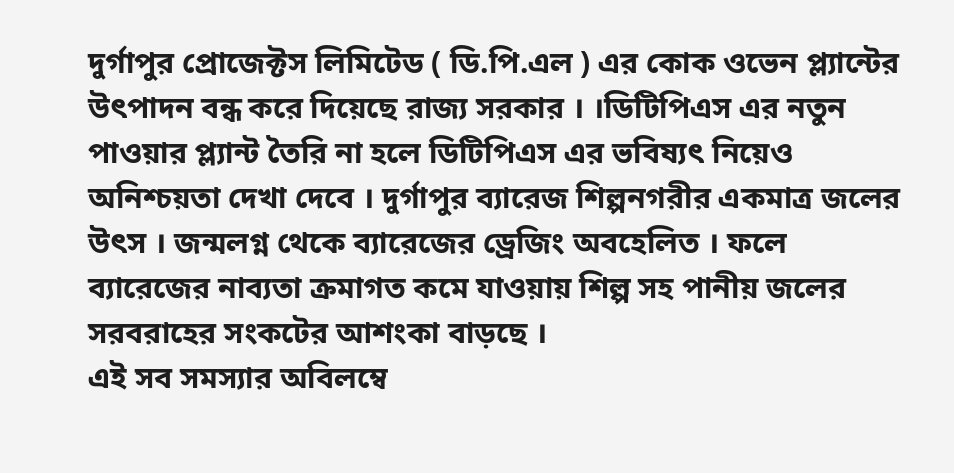দুর্গাপুর প্রোজেক্টস লিমিটেড ( ডি.পি.এল ) এর কোক ওভেন প্ল্যান্টের উৎপাদন বন্ধ করে দিয়েছে রাজ্য সরকার । ।ডিটিপিএস এর নতুন পাওয়ার প্ল্যান্ট তৈরি না হলে ডিটিপিএস এর ভবিষ্যৎ নিয়েও অনিশ্চয়তা দেখা দেবে । দুর্গাপুর ব্যারেজ শিল্পনগরীর একমাত্র জলের উৎস । জন্মলগ্ন থেকে ব্যারেজের ড্রেজিং অবহেলিত । ফলে ব্যারেজের নাব্যতা ক্রমাগত কমে যাওয়ায় শিল্প সহ পানীয় জলের সরবরাহের সংকটের আশংকা বাড়ছে ।
এই সব সমস্যার অবিলম্বে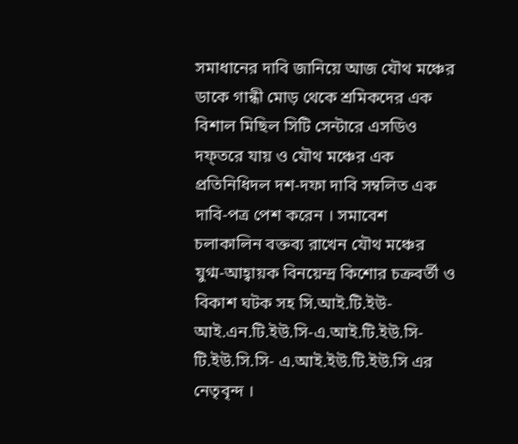সমাধানের দাবি জানিয়ে আজ যৌথ মঞ্চের ডাকে গান্ধী মোড় থেকে শ্রমিকদের এক বিশাল মিছিল সিটি সেন্টারে এসডিও দফ্তরে যায় ও যৌথ মঞ্চের এক প্রতিনিধিদল দশ-দফা দাবি সম্বলিত এক দাবি-পত্র পেশ করেন । সমাবেশ চলাকালিন বক্তব্য রাখেন যৌথ মঞ্চের যুগ্ম-আহ্বায়ক বিনয়েন্দ্র কিশোর চক্রবর্তী ও বিকাশ ঘটক সহ সি.আই.টি.ইউ-আই.এন.টি.ইউ.সি-এ.আই.টি.ইউ.সি-টি.ইউ.সি.সি- এ.আই.ইউ.টি.ইউ.সি এর নেতৃবৃন্দ ।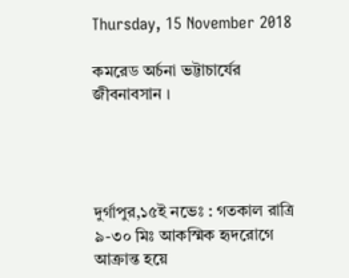Thursday, 15 November 2018

কমরেড অর্চনা ভট্টাচার্যের জীবনাবসান ।




দুর্গাপুর,১৫ই নভেঃ : গতকাল রাত্রি ৯-৩০ মিঃ আকস্মিক হৃদরোগে আক্রান্ত হয়ে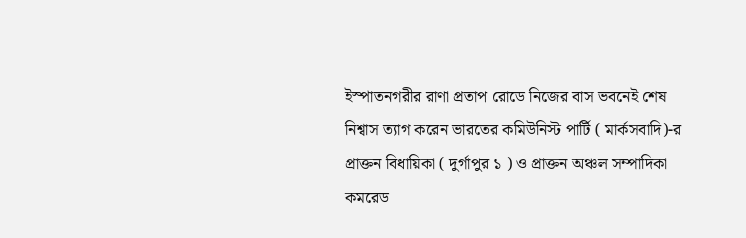ইস্পাতনগরীর রাণা প্রতাপ রোডে নিজের বাস ভবনেই শেষ নিশ্বাস ত্যাগ করেন ভারতের কমিউনিস্ট পার্টি ( মার্কসবাদি)-র প্রাক্তন বিধায়িকা ( দুর্গাপুর ১ ) ও প্রাক্তন অঞ্চল সম্পাদিকা কমরেড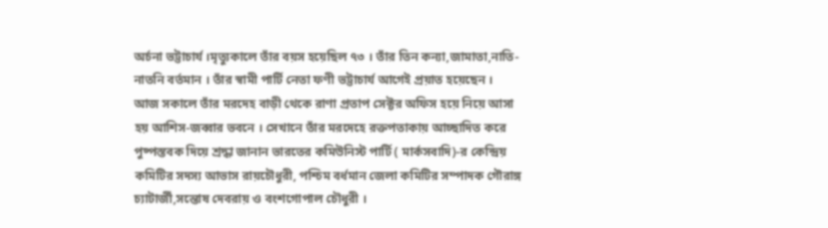অর্চনা ভট্টাচার্য ।মৃত্যুকালে তাঁর বয়স হয়েছিল ৭৩ । তাঁর তিন কন্যা,জামাতা,নাতি-নাতনি বর্তমান । তাঁর স্বামী পার্টি নেতা ফণী ভট্টাচার্য আগেই প্রয়াত হয়েছেন ।
আজ সকালে তাঁর মরদেহ বাড়ী থেকে রাণা প্রতাপ সেক্টর অফিস হয়ে নিয়ে আসা হয় আশিস-জব্বার ভবনে । সেখানে তাঁর মরদেহে রক্তপতাকায় আচ্ছাদিত করে পুষ্পস্তবক দিয়ে শ্রদ্ধা জানান ভারতের কমিউনিস্ট পার্টি ( মার্কসবাদি)-র কেন্দ্রিয় কমিটির সদস্য আভাস রায়চৌধুরী, পশ্চিম বর্ধমান জেলা কমিটির সম্পাদক গৌরাঙ্গ চ্যাটার্জী,সন্তোষ দেবরায় ও বংশগোপাল চৌধুরী ।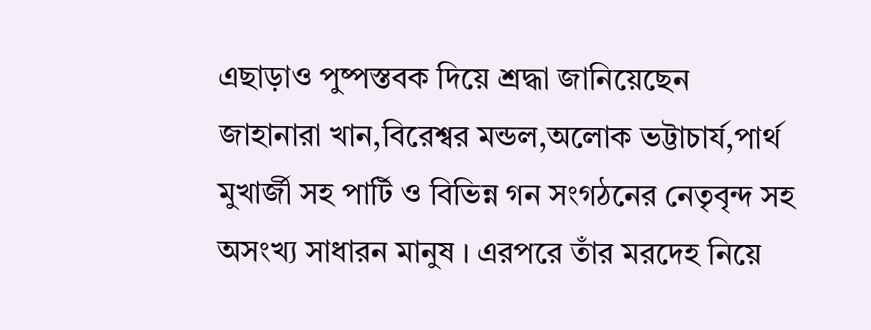এছাড়াও পুষ্পস্তবক দিয়ে শ্রদ্ধা জানিয়েছেন জাহানারা খান,বিরেশ্বর মন্ডল,অলোক ভট্টাচার্য,পার্থ মুখার্জী সহ পার্টি ও বিভিন্ন গন সংগঠনের নেতৃবৃন্দ সহ  অসংখ্য সাধারন মানুষ । এরপরে তাঁর মরদেহ নিয়ে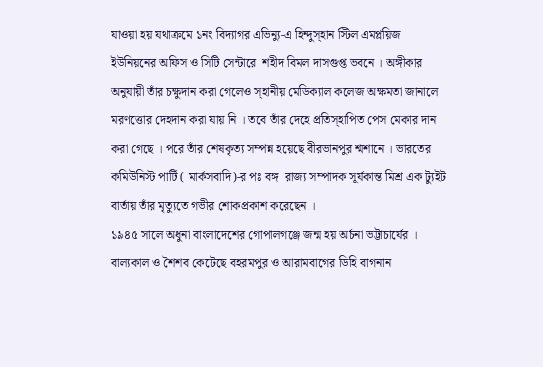যাওয়া হয় যথাক্রমে ১নং বিদ্যাগর এভিন্যু-এ হিন্দুস্হান স্টিল এমপ্লয়িজ ইউনিয়নের অফিস ও সিটি সেন্টারে  শহীদ বিমল দাসগুপ্ত ভবনে । অঙ্গীকার অনুযায়ী তাঁর চক্ষুদান করা গেলেও স্হানীয় মেডিক্যাল কলেজ অক্ষমতা জানালে মরণত্তোর দেহদান করা যায় নি । তবে তাঁর দেহে প্রতিস্হাপিত পেস মেকার দান করা গেছে । পরে তাঁর শেষকৃত্য সম্পন্ন হয়েছে বীরভানপুর শ্মশানে । ভারতের কমিউনিস্ট পার্টি ( মার্কসবাদি)-র পঃ বঙ্গ  রাজ্য সম্পাদক সূর্যকান্ত মিশ্র এক ট্যুইট বার্তায় তাঁর মৃত্যুতে গভীর শোকপ্রকাশ করেছেন ।
১৯৪৫ সালে অধুনা বাংলাদেশের গোপালগঞ্জে জন্ম হয় অর্চনা ভট্টাচার্যের । বাল্যকাল ও শৈশব কেটেছে বহরমপুর ও আরামবাগের ডিহি বাগনান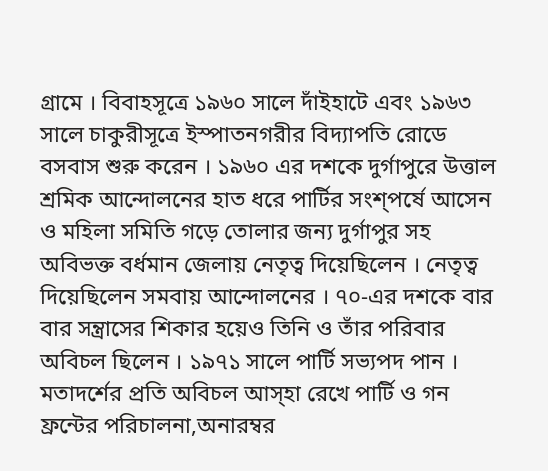গ্রামে । বিবাহসূত্রে ১৯৬০ সালে দাঁইহাটে এবং ১৯৬৩ সালে চাকুরীসূত্রে ইস্পাতনগরীর বিদ্যাপতি রোডে বসবাস শুরু করেন । ১৯৬০ এর দশকে দুর্গাপুরে উত্তাল শ্রমিক আন্দোলনের হাত ধরে পার্টির সংশ্পর্ষে আসেন ও মহিলা সমিতি গড়ে তোলার জন্য দুর্গাপুর সহ অবিভক্ত বর্ধমান জেলায় নেতৃত্ব দিয়েছিলেন । নেতৃত্ব দিয়েছিলেন সমবায় আন্দোলনের । ৭০-এর দশকে বার বার সন্ত্রাসের শিকার হয়েও তিনি ও তাঁর পরিবার অবিচল ছিলেন । ১৯৭১ সালে পার্টি সভ্যপদ পান । মতাদর্শের প্রতি অবিচল আস্হা রেখে পার্টি ও গন ফ্রন্টের পরিচালনা,অনারম্বর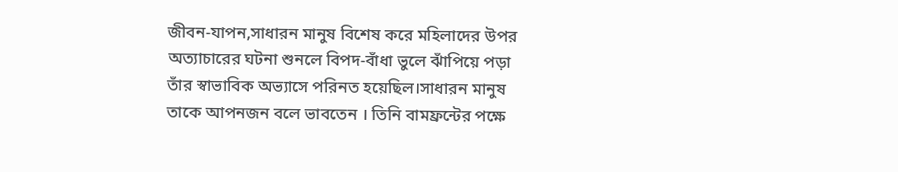জীবন-যাপন,সাধারন মানুষ বিশেষ করে মহিলাদের উপর অত্যাচারের ঘটনা শুনলে বিপদ-বাঁধা ভুলে ঝাঁপিয়ে পড়া তাঁর স্বাভাবিক অভ্যাসে পরিনত হয়েছিল।সাধারন মানুষ তাকে আপনজন বলে ভাবতেন । তিনি বামফ্রন্টের পক্ষে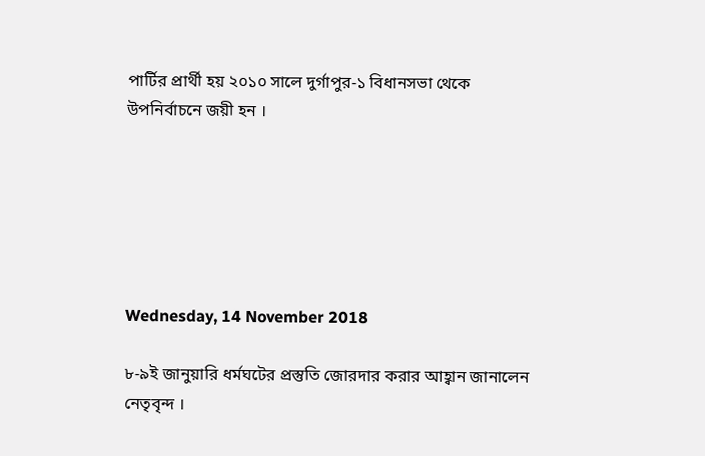পার্টির প্রার্থী হয় ২০১০ সালে দুর্গাপুর-১ বিধানসভা থেকে উপনির্বাচনে জয়ী হন ।






Wednesday, 14 November 2018

৮-৯ই জানুয়ারি ধর্মঘটের প্রস্তুতি জোরদার করার আহ্বান জানালেন নেতৃবৃন্দ ।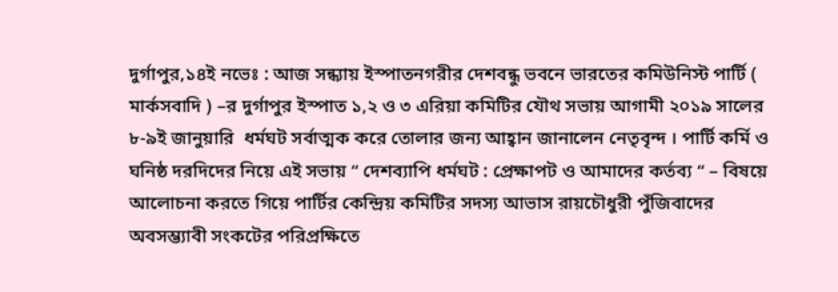দুর্গাপুর,১৪ই নভেঃ : আজ সন্ধ্যায় ইস্পাতনগরীর দেশবন্ধু ভবনে ভারতের কমিউনিস্ট পার্টি ( মার্কসবাদি ) –র দুর্গাপুর ইস্পাত ১,২ ও ৩ এরিয়া কমিটির যৌথ সভায় আগামী ২০১৯ সালের  ৮-৯ই জানুয়ারি  ধর্মঘট সর্বাত্মক করে তোলার জন্য আহ্বান জানালেন নেতৃবৃন্দ । পার্টি কর্মি ও ঘনিষ্ঠ দরদিদের নিয়ে এই সভায় “ দেশব্যাপি ধর্মঘট : প্রেক্ষাপট ও আমাদের কর্তব্য “ – বিষয়ে আলোচনা করতে গিয়ে পার্টির কেন্দ্রিয় কমিটির সদস্য আভাস রায়চৌধুরী পুঁজিবাদের অবসম্ভ্যাবী সংকটের পরিপ্রক্ষিতে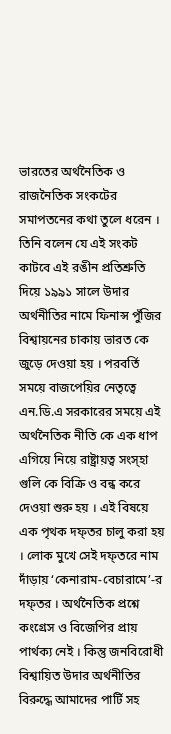ভারতের অর্থনৈতিক ও রাজনৈতিক সংকটের সমাপতনের কথা তুলে ধরেন । তিনি বলেন যে এই সংকট কাটবে এই রঙীন প্রতিশ্রুতি দিয়ে ১৯৯১ সালে উদার অর্থনীতির নামে ফিনান্স পুঁজির বিশ্বায়নের চাকায় ভারত কে জুড়ে দেওয়া হয় । পরবর্তি সময়ে বাজপেয়ির নেতৃত্বে এন.ডি.এ সরকারের সময়ে এই অর্থনৈতিক নীতি কে এক ধাপ এগিয়ে নিয়ে রাষ্ট্রায়ত্ব সংস্হা গুলি কে বিক্রি ও বন্ধ করে দেওয়া শুরু হয় । এই বিষয়ে এক পৃথক দফ্তর চালু করা হয় । লোক মুখে সেই দফ্তরে নাম দাঁড়ায় ‘কেনারাম-বেচারামে’-র দফ্তর । অর্থনৈতিক প্রশ্নে কংগ্রেস ও বিজেপির প্রায় পার্থক্য নেই । কিন্তু জনবিরোধী  বিশ্বায়িত উদার অর্থনীতির বিরুদ্ধে আমাদের পার্টি সহ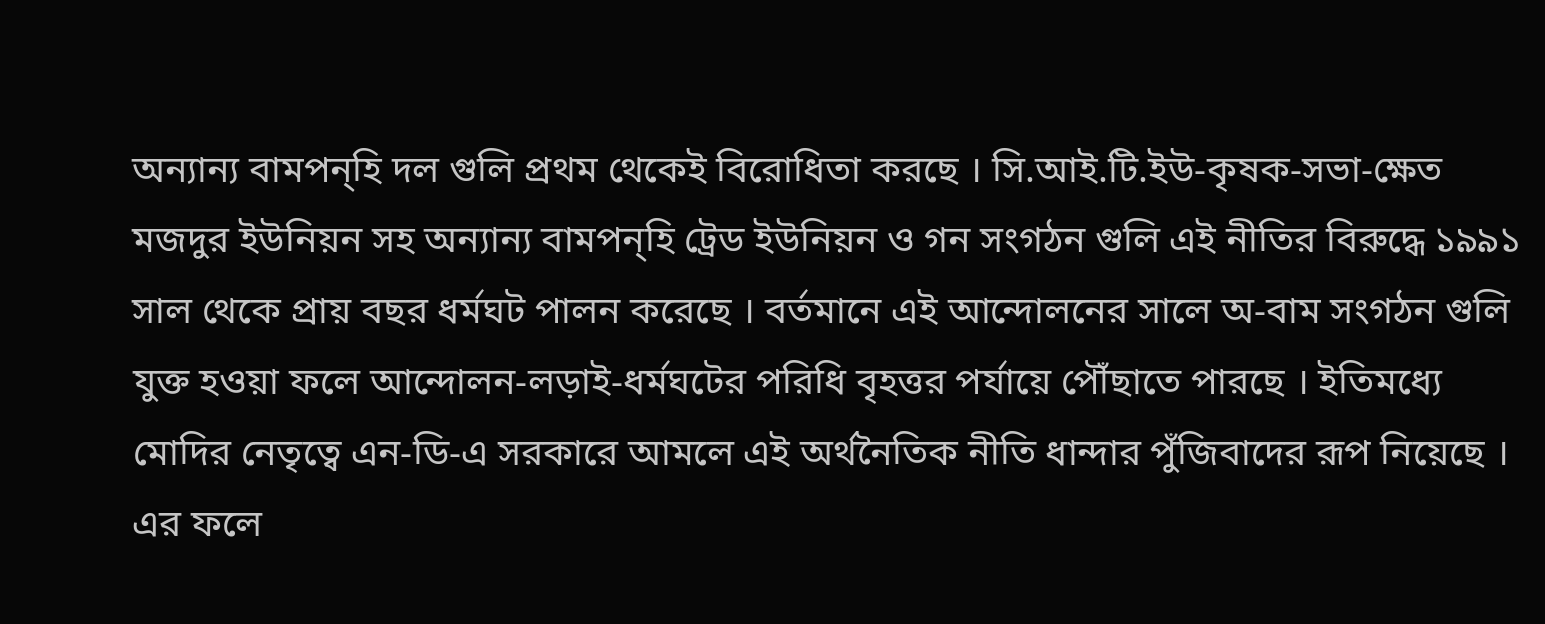অন্যান্য বামপন্হি দল গুলি প্রথম থেকেই বিরোধিতা করছে । সি.আই.টি.ইউ-কৃষক-সভা-ক্ষেত মজদুর ইউনিয়ন সহ অন্যান্য বামপন্হি ট্রেড ইউনিয়ন ও গন সংগঠন গুলি এই নীতির বিরুদ্ধে ১৯৯১ সাল থেকে প্রায় বছর ধর্মঘট পালন করেছে । বর্তমানে এই আন্দোলনের সালে অ-বাম সংগঠন গুলি যুক্ত হওয়া ফলে আন্দোলন-লড়াই-ধর্মঘটের পরিধি বৃহত্তর পর্যায়ে পৌঁছাতে পারছে । ইতিমধ্যে মোদির নেতৃত্বে এন-ডি-এ সরকারে আমলে এই অর্থনৈতিক নীতি ধান্দার পুঁজিবাদের রূপ নিয়েছে । এর ফলে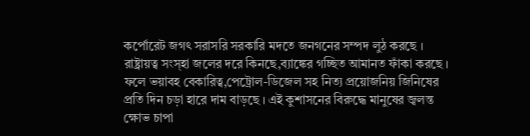কর্পোরেট জগৎ সরাসরি সরকারি মদতে জনগনের সম্পদ লুঠ করছে । রাষ্ট্রায়ত্ব সংস্হা জলের দরে কিনছে,ব্যাঙ্কের গচ্ছিত আমানত ফাঁকা করছে । ফলে ভয়াবহ বেকারিত্ব,পেট্রোল-ডিজেল সহ নিত্য প্রয়োজনিয় জিনিষের প্রতি দিন চড়া হারে দাম বাড়ছে । এই কুশাসনের বিরুদ্ধে মানুষের জ্বলন্ত ক্ষোভ চাপা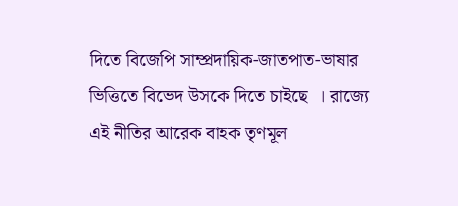দিতে বিজেপি সাম্প্রদায়িক-জাতপাত-ভাষার ভিত্তিতে বিভেদ উসকে দিতে চাইছে  । রাজ্যে এই নীতির আরেক বাহক তৃণমূল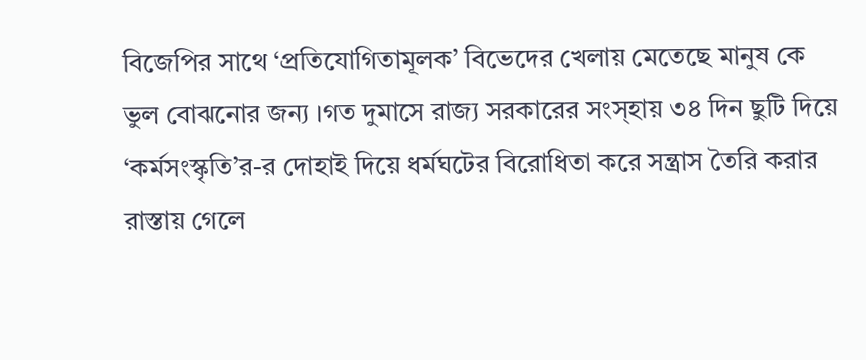বিজেপির সাথে ‘প্রতিযোগিতামূলক’ বিভেদের খেলায় মেতেছে মানুষ কে ভুল বোঝনোর জন্য ।গত দুমাসে রাজ্য সরকারের সংস্হায় ৩৪ দিন ছুটি দিয়ে ‘কর্মসংস্কৃতি’র-র দোহাই দিয়ে ধর্মঘটের বিরোধিতা করে সন্ত্রাস তৈরি করার রাস্তায় গেলে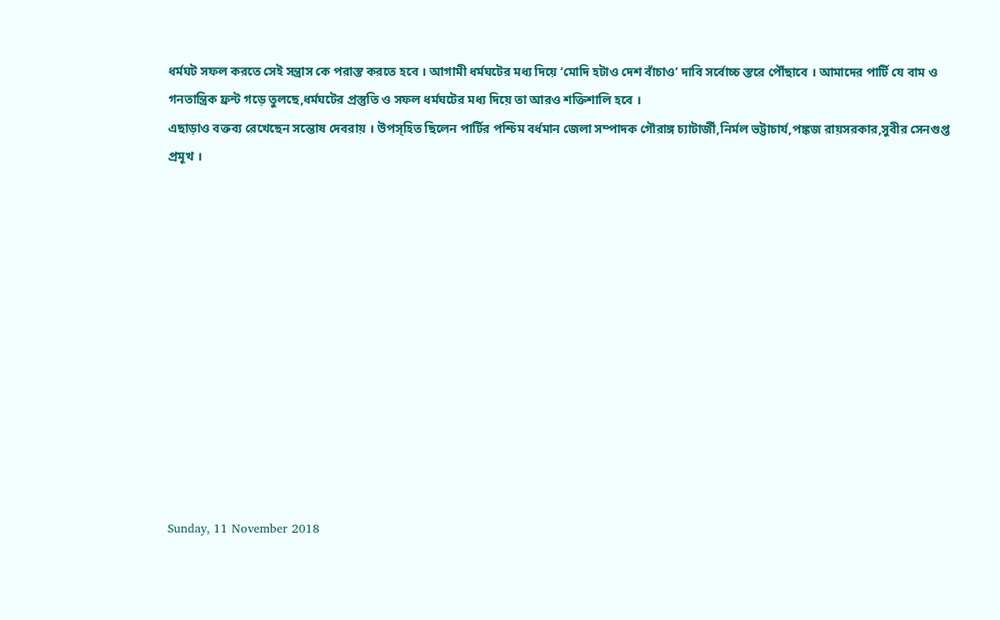ধর্মঘট সফল করতে সেই সন্ত্রাস কে পরাস্ত করতে হবে । আগামী ধর্মঘটের মধ্য দিয়ে ‘মোদি হটাও দেশ বাঁচাও’ দাবি সর্বোচ্চ স্তরে পৌঁছাবে । আমাদের পার্টি যে বাম ও গনতান্ত্রিক ফ্রন্ট গড়ে তুলছে,ধর্মঘটের প্রস্তুতি ও সফল ধর্মঘটের মধ্য দিয়ে তা আরও শক্তিশালি হবে ।
এছাড়াও বক্তব্য রেখেছেন সন্তোষ দেবরায় । উপস্হিত ছিলেন পার্টির পশ্চিম বর্ধমান জেলা সম্পাদক গৌরাঙ্গ চ্যাটার্জী,নির্মল ভট্টাচার্য,পঙ্কজ রায়সরকার,সুবীর সেনগুপ্ত প্রমূখ ।












Sunday, 11 November 2018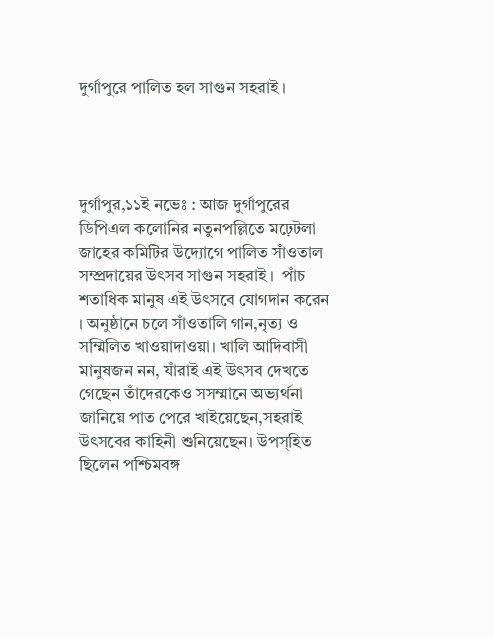দুর্গাপুরে পালিত হল সাগুন সহরাই ।




দুর্গাপুর,১১ই নভেঃ : আজ দুর্গাপুরের ডিপিএল কলোনির নতুনপল্লিতে মঢ়েটলা জাহের কমিটির উদ্যোগে পালিত সাঁওতাল সম্প্রদায়ের উৎসব সাগুন সহরাই ।  পাঁচ শতাধিক মানুষ এই উৎসবে যোগদান করেন । অনুষ্ঠানে চলে সাঁওতালি গান,নৃত্য ও সম্মিলিত খাওয়াদাওয়া। খালি আদিবাসী মানুষজন নন, যাঁরাই এই উৎসব দেখতে গেছেন তাঁদেরকেও সসম্মানে অভ্যর্থনা জানিয়ে‌ পাত পেরে খাইয়েছেন,সহরাই উৎসবের কাহিনী শুনিয়েছেন। উপস্হিত ছিলেন পশ্চিমবঙ্গ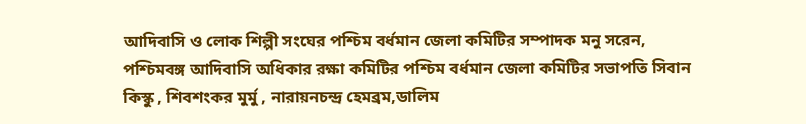আদিবাসি ও লোক শিল্পী সংঘের পশ্চিম বর্ধমান জেলা কমিটির সম্পাদক মনু সরেন, পশ্চিমবঙ্গ আদিবাসি অধিকার রক্ষা কমিটির পশ্চিম বর্ধমান জেলা কমিটির সভাপতি সিবান কিস্কু , শিবশংকর মুর্মু , নারায়নচন্দ্র হেমব্রম,ডালিম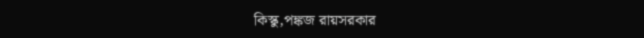কিস্কু,পঙ্কজ রায়সরকার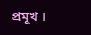প্রমূখ ।